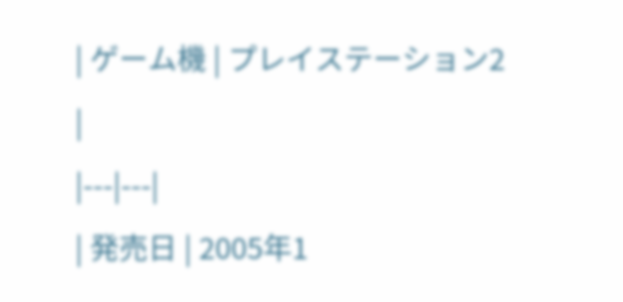| ゲーム機 | プレイステーション2 |
|---|---|
| 発売日 | 2005年1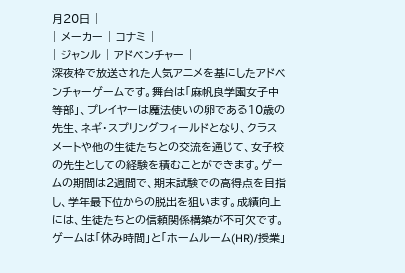月20日 |
| メーカー | コナミ |
| ジャンル | アドベンチャー |
深夜枠で放送された人気アニメを基にしたアドベンチャーゲームです。舞台は「麻帆良学園女子中等部」、プレイヤーは魔法使いの卵である10歳の先生、ネギ・スプリングフィールドとなり、クラスメートや他の生徒たちとの交流を通じて、女子校の先生としての経験を積むことができます。ゲームの期間は2週間で、期末試験での高得点を目指し、学年最下位からの脱出を狙います。成績向上には、生徒たちとの信頼関係構築が不可欠です。
ゲームは「休み時間」と「ホームルーム(HR)/授業」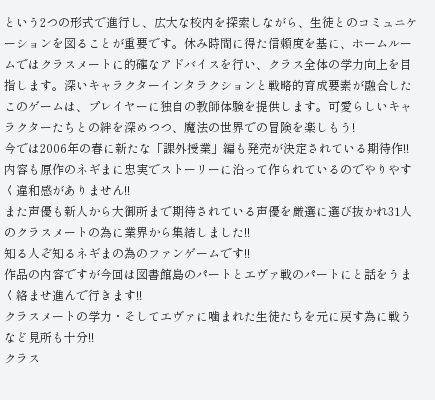という2つの形式で進行し、広大な校内を探索しながら、生徒とのコミュニケーションを図ることが重要です。休み時間に得た信頼度を基に、ホームルームではクラスメートに的確なアドバイスを行い、クラス全体の学力向上を目指します。深いキャラクターインタラクションと戦略的育成要素が融合したこのゲームは、プレイヤーに独自の教師体験を提供します。可愛らしいキャラクターたちとの絆を深めつつ、魔法の世界での冒険を楽しもう!
今では2006年の春に新たな「課外授業」編も発売が決定されている期待作!!
内容も原作のネギまに忠実でストーリーに沿って作られているのでやりやすく違和感がありません!!
また声優も新人から大御所まで期待されている声優を厳選に選び抜かれ31人のクラスメートの為に業界から集結しました!!
知る人ぞ知るネギまの為のファンゲームです!!
作品の内容ですが今回は図書館島のパートとエヴァ戦のパートにと話をうまく絡ませ進んで行きます!!
クラスメートの学力・そしてエヴァに噛まれた生徒たちを元に戻す為に戦うなど見所も十分!!
クラス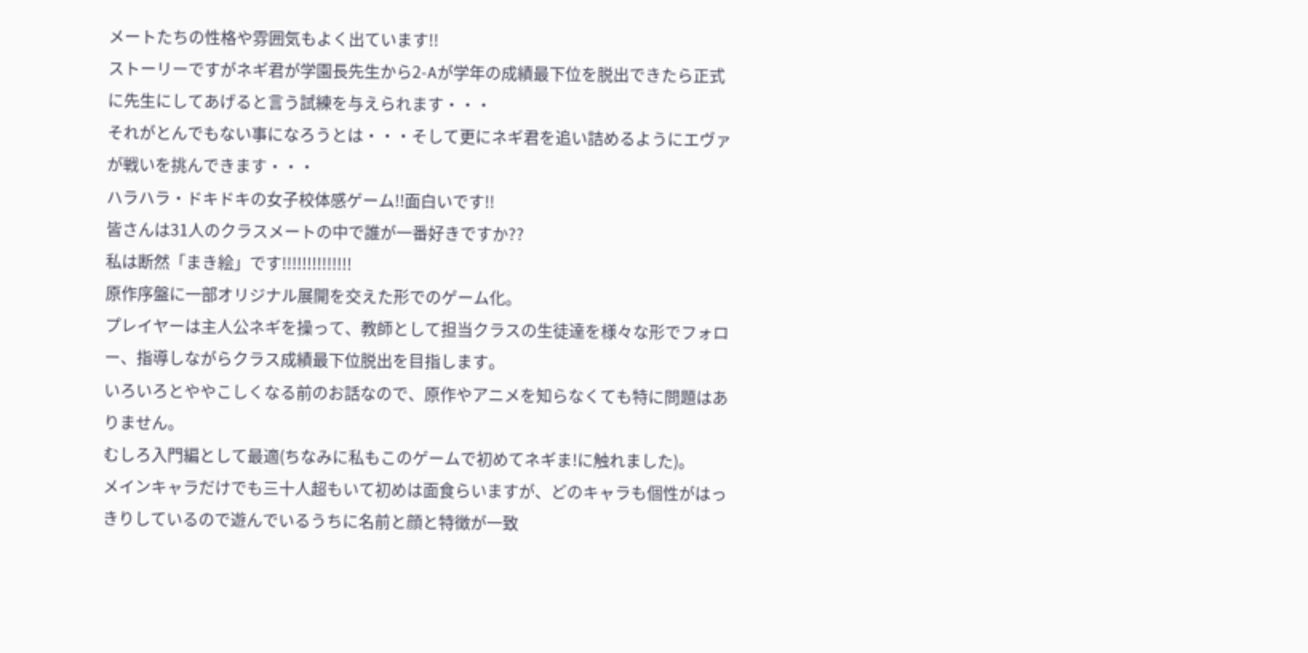メートたちの性格や雰囲気もよく出ています!!
ストーリーですがネギ君が学園長先生から2-Aが学年の成績最下位を脱出できたら正式に先生にしてあげると言う試練を与えられます・・・
それがとんでもない事になろうとは・・・そして更にネギ君を追い詰めるようにエヴァが戦いを挑んできます・・・
ハラハラ・ドキドキの女子校体感ゲーム!!面白いです!!
皆さんは31人のクラスメートの中で誰が一番好きですか??
私は断然「まき絵」です!!!!!!!!!!!!!!
原作序盤に一部オリジナル展開を交えた形でのゲーム化。
プレイヤーは主人公ネギを操って、教師として担当クラスの生徒達を様々な形でフォロー、指導しながらクラス成績最下位脱出を目指します。
いろいろとややこしくなる前のお話なので、原作やアニメを知らなくても特に問題はありません。
むしろ入門編として最適(ちなみに私もこのゲームで初めてネギま!に触れました)。
メインキャラだけでも三十人超もいて初めは面食らいますが、どのキャラも個性がはっきりしているので遊んでいるうちに名前と顔と特徴が一致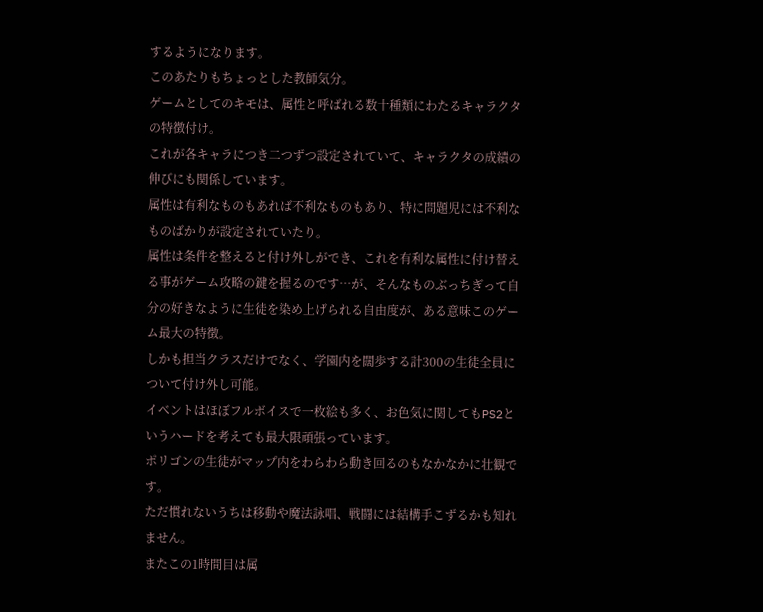するようになります。
このあたりもちょっとした教師気分。
ゲームとしてのキモは、属性と呼ばれる数十種類にわたるキャラクタの特徴付け。
これが各キャラにつき二つずつ設定されていて、キャラクタの成績の伸びにも関係しています。
属性は有利なものもあれば不利なものもあり、特に問題児には不利なものばかりが設定されていたり。
属性は条件を整えると付け外しができ、これを有利な属性に付け替える事がゲーム攻略の鍵を握るのです…が、そんなものぶっちぎって自分の好きなように生徒を染め上げられる自由度が、ある意味このゲーム最大の特徴。
しかも担当クラスだけでなく、学園内を闊歩する計300の生徒全員について付け外し可能。
イベントはほぼフルボイスで一枚絵も多く、お色気に関してもPS2というハードを考えても最大限頑張っています。
ポリゴンの生徒がマップ内をわらわら動き回るのもなかなかに壮観です。
ただ慣れないうちは移動や魔法詠唱、戦闘には結構手こずるかも知れません。
またこの1時間目は属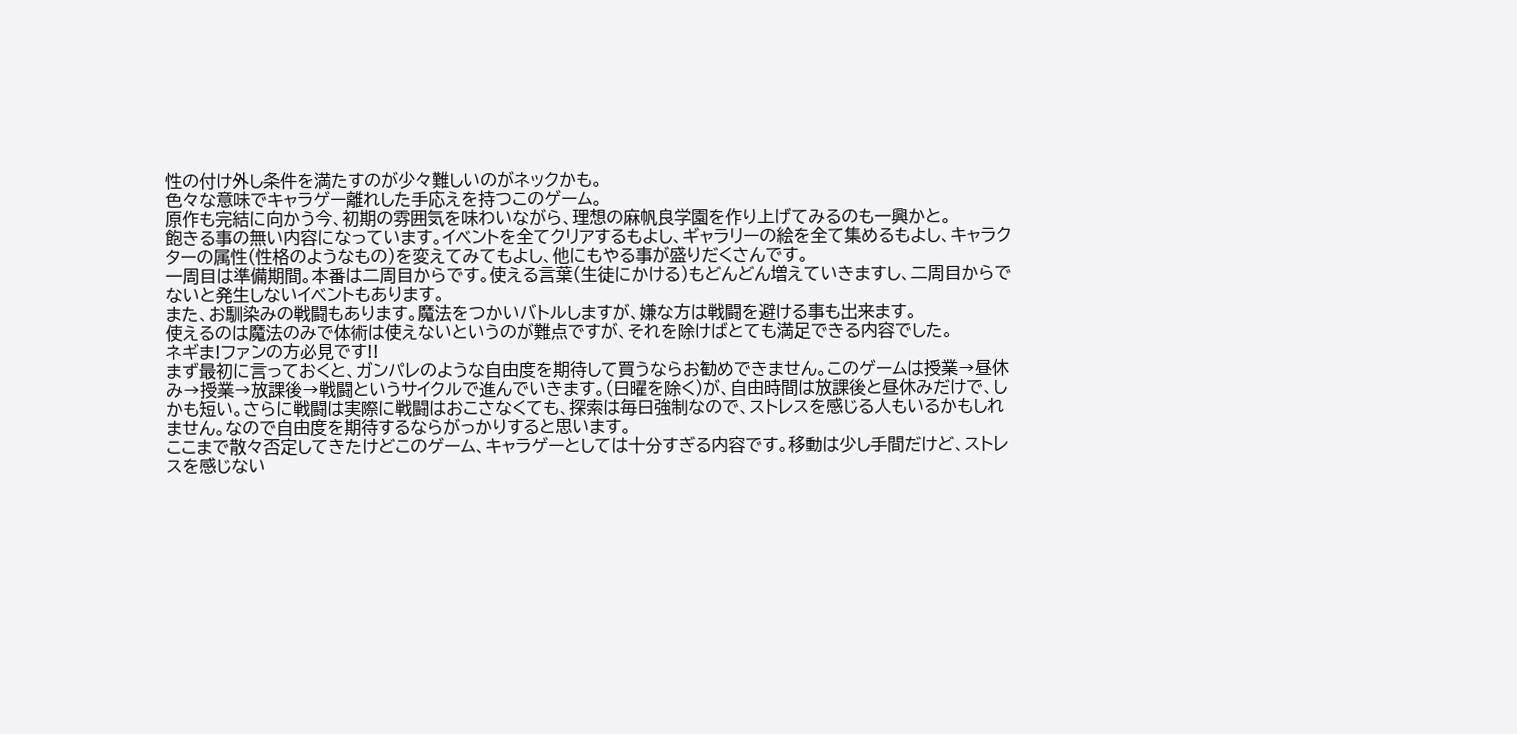性の付け外し条件を満たすのが少々難しいのがネックかも。
色々な意味でキャラゲー離れした手応えを持つこのゲーム。
原作も完結に向かう今、初期の雰囲気を味わいながら、理想の麻帆良学園を作り上げてみるのも一興かと。
飽きる事の無い内容になっています。イベントを全てクリアするもよし、ギャラリーの絵を全て集めるもよし、キャラクターの属性(性格のようなもの)を変えてみてもよし、他にもやる事が盛りだくさんです。
一周目は準備期間。本番は二周目からです。使える言葉(生徒にかける)もどんどん増えていきますし、二周目からでないと発生しないイベントもあります。
また、お馴染みの戦闘もあります。魔法をつかいバトルしますが、嫌な方は戦闘を避ける事も出来ます。
使えるのは魔法のみで体術は使えないというのが難点ですが、それを除けばとても満足できる内容でした。
ネギま!ファンの方必見です!!
まず最初に言っておくと、ガンパレのような自由度を期待して買うならお勧めできません。このゲームは授業→昼休み→授業→放課後→戦闘というサイクルで進んでいきます。(日曜を除く)が、自由時間は放課後と昼休みだけで、しかも短い。さらに戦闘は実際に戦闘はおこさなくても、探索は毎日強制なので、ストレスを感じる人もいるかもしれません。なので自由度を期待するならがっかりすると思います。
ここまで散々否定してきたけどこのゲーム、キャラゲーとしては十分すぎる内容です。移動は少し手間だけど、ストレスを感じない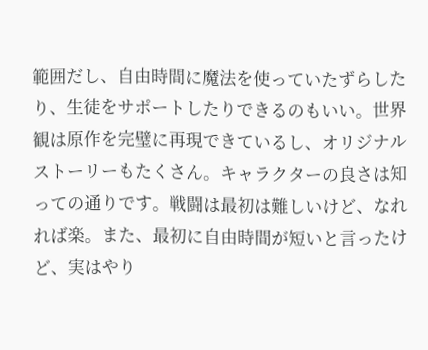範囲だし、自由時間に魔法を使っていたずらしたり、生徒をサポートしたりできるのもいい。世界観は原作を完璧に再現できているし、オリジナルストーリーもたくさん。キャラクターの良さは知っての通りです。戦闘は最初は難しいけど、なれれば楽。また、最初に自由時間が短いと言ったけど、実はやり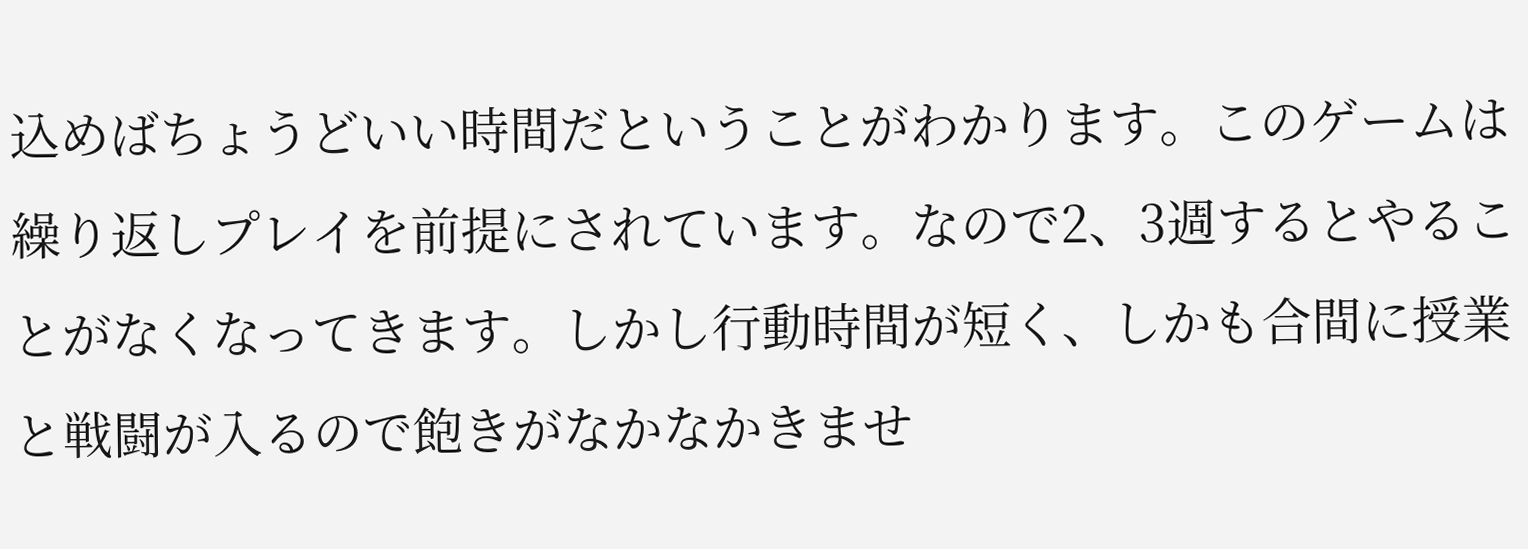込めばちょうどいい時間だということがわかります。このゲームは繰り返しプレイを前提にされています。なので2、3週するとやることがなくなってきます。しかし行動時間が短く、しかも合間に授業と戦闘が入るので飽きがなかなかきませ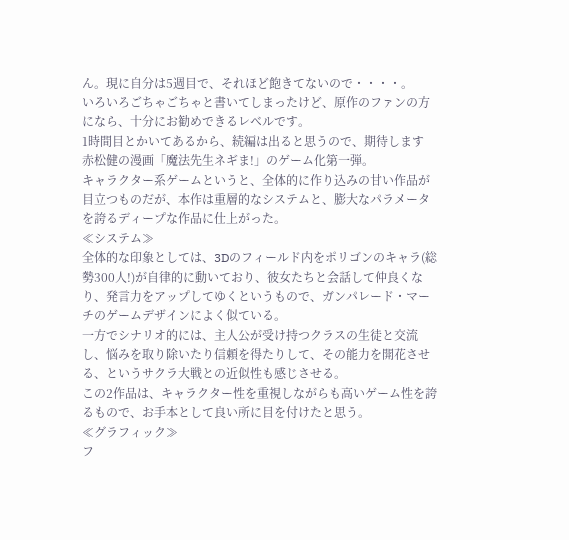ん。現に自分は5週目で、それほど飽きてないので・・・・。
いろいろごちゃごちゃと書いてしまったけど、原作のファンの方になら、十分にお勧めできるレベルです。
1時間目とかいてあるから、続編は出ると思うので、期待します
赤松健の漫画「魔法先生ネギま!」のゲーム化第一弾。
キャラクター系ゲームというと、全体的に作り込みの甘い作品が目立つものだが、本作は重層的なシステムと、膨大なパラメータを誇るディープな作品に仕上がった。
≪システム≫
全体的な印象としては、3Dのフィールド内をポリゴンのキャラ(総勢300人!)が自律的に動いており、彼女たちと会話して仲良くなり、発言力をアップしてゆくというもので、ガンパレード・マーチのゲームデザインによく似ている。
一方でシナリオ的には、主人公が受け持つクラスの生徒と交流し、悩みを取り除いたり信頼を得たりして、その能力を開花させる、というサクラ大戦との近似性も感じさせる。
この2作品は、キャラクター性を重視しながらも高いゲーム性を誇るもので、お手本として良い所に目を付けたと思う。
≪グラフィック≫
フ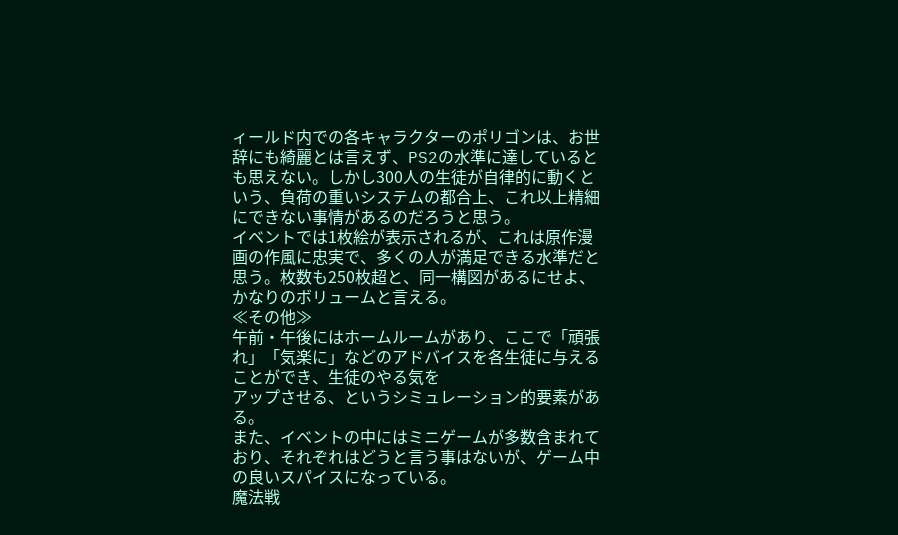ィールド内での各キャラクターのポリゴンは、お世辞にも綺麗とは言えず、PS2の水準に達しているとも思えない。しかし300人の生徒が自律的に動くという、負荷の重いシステムの都合上、これ以上精細にできない事情があるのだろうと思う。
イベントでは1枚絵が表示されるが、これは原作漫画の作風に忠実で、多くの人が満足できる水準だと思う。枚数も250枚超と、同一構図があるにせよ、かなりのボリュームと言える。
≪その他≫
午前・午後にはホームルームがあり、ここで「頑張れ」「気楽に」などのアドバイスを各生徒に与えることができ、生徒のやる気を
アップさせる、というシミュレーション的要素がある。
また、イベントの中にはミニゲームが多数含まれており、それぞれはどうと言う事はないが、ゲーム中の良いスパイスになっている。
魔法戦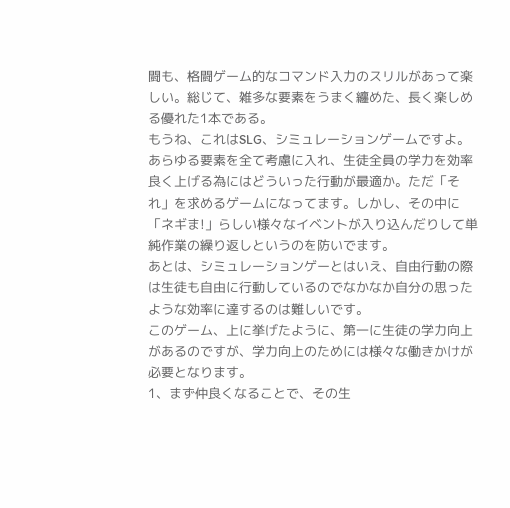闘も、格闘ゲーム的なコマンド入力のスリルがあって楽しい。総じて、雑多な要素をうまく纏めた、長く楽しめる優れた1本である。
もうね、これはSLG、シミュレーションゲームですよ。あらゆる要素を全て考慮に入れ、生徒全員の学力を効率良く上げる為にはどういった行動が最適か。ただ「それ」を求めるゲームになってます。しかし、その中に「ネギま!」らしい様々なイベントが入り込んだりして単純作業の繰り返しというのを防いでます。
あとは、シミュレーションゲーとはいえ、自由行動の際は生徒も自由に行動しているのでなかなか自分の思ったような効率に達するのは難しいです。
このゲーム、上に挙げたように、第一に生徒の学力向上があるのですが、学力向上のためには様々な働きかけが必要となります。
1、まず仲良くなることで、その生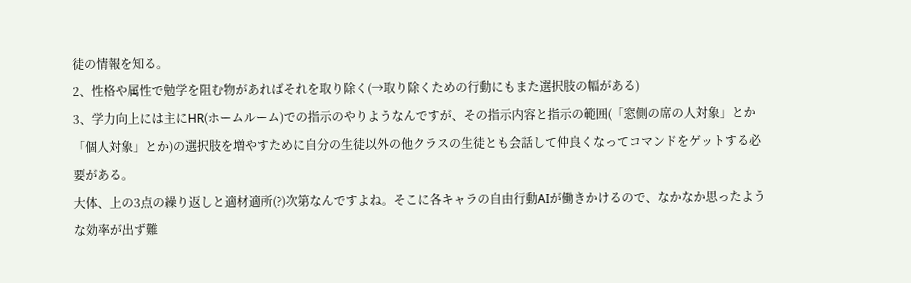徒の情報を知る。
2、性格や属性で勉学を阻む物があればそれを取り除く(→取り除くための行動にもまた選択肢の幅がある)
3、学力向上には主にHR(ホームルーム)での指示のやりようなんですが、その指示内容と指示の範囲(「窓側の席の人対象」とか「個人対象」とか)の選択肢を増やすために自分の生徒以外の他クラスの生徒とも会話して仲良くなってコマンドをゲットする必要がある。
大体、上の3点の繰り返しと適材適所(?)次第なんですよね。そこに各キャラの自由行動AIが働きかけるので、なかなか思ったような効率が出ず難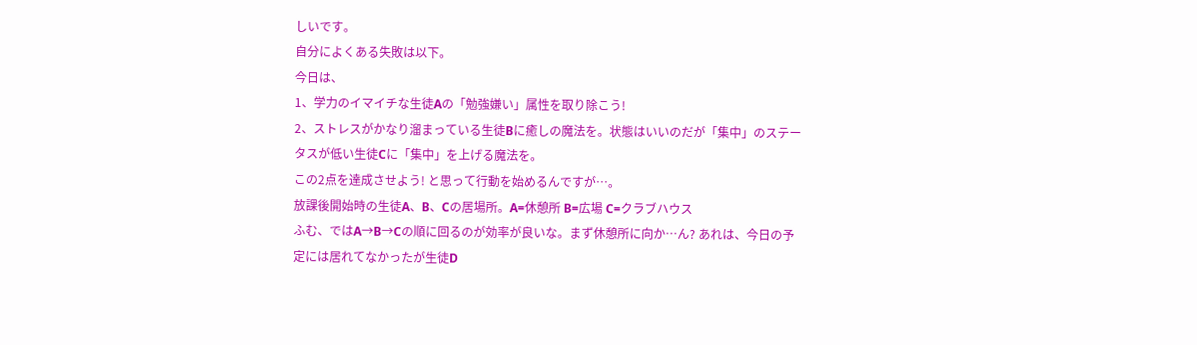しいです。
自分によくある失敗は以下。
今日は、
1、学力のイマイチな生徒Aの「勉強嫌い」属性を取り除こう!
2、ストレスがかなり溜まっている生徒Bに癒しの魔法を。状態はいいのだが「集中」のステータスが低い生徒Cに「集中」を上げる魔法を。
この2点を達成させよう! と思って行動を始めるんですが…。
放課後開始時の生徒A、B、Cの居場所。A=休憩所 B=広場 C=クラブハウス
ふむ、ではA→B→Cの順に回るのが効率が良いな。まず休憩所に向か…ん? あれは、今日の予定には居れてなかったが生徒D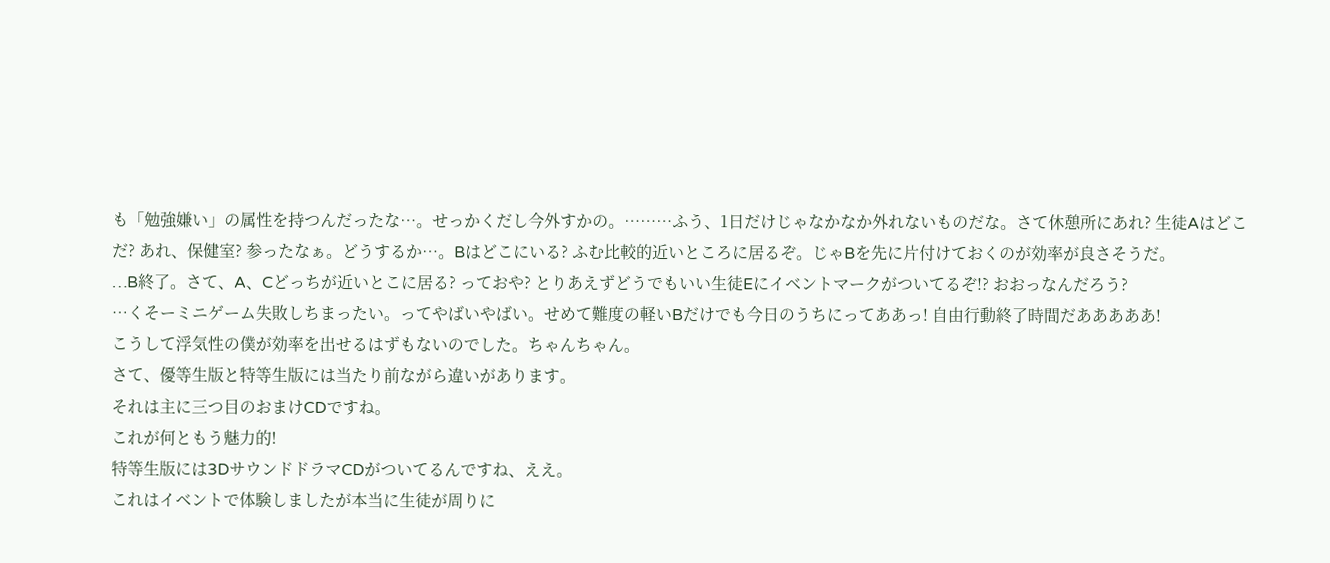も「勉強嫌い」の属性を持つんだったな…。せっかくだし今外すかの。………ふう、1日だけじゃなかなか外れないものだな。さて休憩所にあれ? 生徒Aはどこだ? あれ、保健室? 参ったなぁ。どうするか…。Bはどこにいる? ふむ比較的近いところに居るぞ。じゃBを先に片付けておくのが効率が良さそうだ。
…B終了。さて、A、Cどっちが近いとこに居る? っておや? とりあえずどうでもいい生徒Eにイベントマークがついてるぞ!? おおっなんだろう?
…くそーミニゲーム失敗しちまったい。ってやばいやばい。せめて難度の軽いBだけでも今日のうちにってああっ! 自由行動終了時間だあああああ!
こうして浮気性の僕が効率を出せるはずもないのでした。ちゃんちゃん。
さて、優等生版と特等生版には当たり前ながら違いがあります。
それは主に三つ目のおまけCDですね。
これが何ともう魅力的!
特等生版には3DサウンドドラマCDがついてるんですね、ええ。
これはイベントで体験しましたが本当に生徒が周りに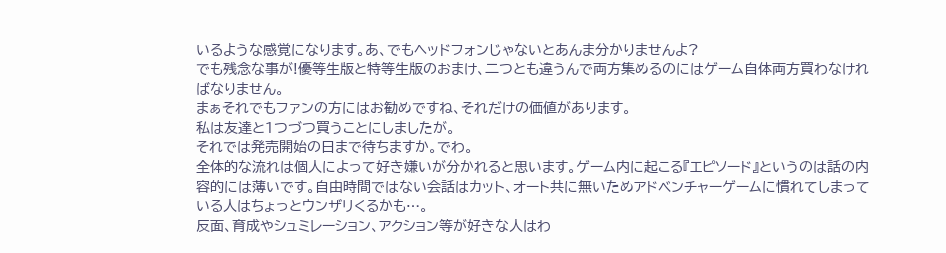いるような感覚になります。あ、でもヘッドフォンじゃないとあんま分かりませんよ?
でも残念な事が!優等生版と特等生版のおまけ、二つとも違うんで両方集めるのにはゲーム自体両方買わなければなりません。
まぁそれでもファンの方にはお勧めですね、それだけの価値があります。
私は友達と1つづつ買うことにしましたが。
それでは発売開始の日まで待ちますか。でわ。
全体的な流れは個人によって好き嫌いが分かれると思います。ゲーム内に起こる『エピソード』というのは話の内容的には薄いです。自由時間ではない会話はカット、オート共に無いためアドベンチャーゲームに慣れてしまっている人はちょっとウンザリくるかも…。
反面、育成やシュミレーション、アクション等が好きな人はわ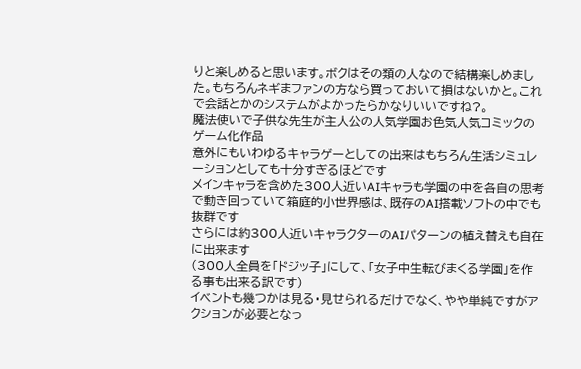りと楽しめると思います。ボクはその類の人なので結構楽しめました。もちろんネギまファンの方なら買っておいて損はないかと。これで会話とかのシステムがよかったらかなりいいですね?。
魔法使いで子供な先生が主人公の人気学園お色気人気コミックのゲーム化作品
意外にもいわゆるキャラゲーとしての出来はもちろん生活シミュレーションとしても十分すぎるほどです
メインキャラを含めた300人近いAIキャラも学園の中を各自の思考で動き回っていて箱庭的小世界感は、既存のAI搭載ソフトの中でも抜群です
さらには約300人近いキャラクターのAIパターンの植え替えも自在に出来ます
(300人全員を「ドジッ子」にして、「女子中生転びまくる学園」を作る事も出来る訳です)
イベントも幾つかは見る・見せられるだけでなく、やや単純ですがアクションが必要となっ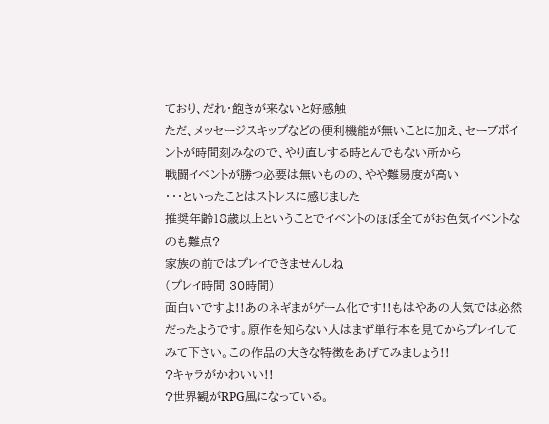ており、だれ・飽きが来ないと好感触
ただ、メッセージスキップなどの便利機能が無いことに加え、セーブポイントが時間刻みなので、やり直しする時とんでもない所から
戦闘イベントが勝つ必要は無いものの、やや難易度が高い
・・・といったことはストレスに感じました
推奨年齢18歳以上ということでイベントのほぼ全てがお色気イベントなのも難点?
家族の前ではプレイできませんしね
(プレイ時間 30時間)
面白いですよ!!あのネギまがゲーム化です!!もはやあの人気では必然だったようです。原作を知らない人はまず単行本を見てからプレイしてみて下さい。この作品の大きな特徴をあげてみましょう!!
?キャラがかわいい!!
?世界観がRPG風になっている。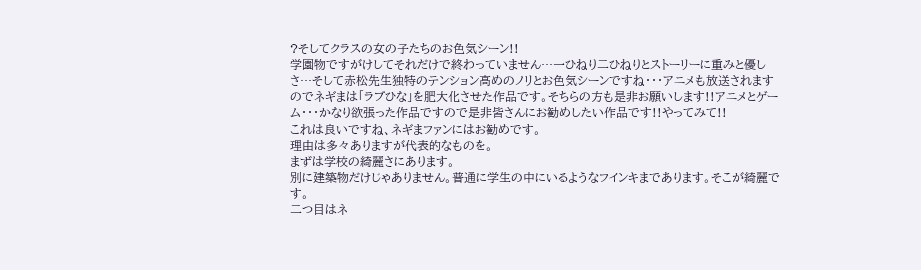?そしてクラスの女の子たちのお色気シーン!!
学園物ですがけしてそれだけで終わっていません…一ひねり二ひねりとストーリーに重みと優しさ…そして赤松先生独特のテンション高めのノリとお色気シーンですね・・・アニメも放送されますのでネギまは「ラブひな」を肥大化させた作品です。そちらの方も是非お願いします!!アニメとゲーム・・・かなり欲張った作品ですので是非皆さんにお勧めしたい作品です!!やってみて!!
これは良いですね、ネギまファンにはお勧めです。
理由は多々ありますが代表的なものを。
まずは学校の綺麗さにあります。
別に建築物だけじゃありません。普通に学生の中にいるようなフインキまであります。そこが綺麗です。
二つ目はネ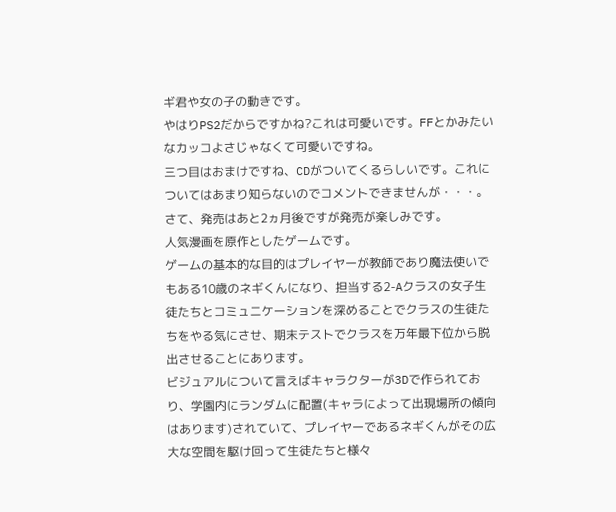ギ君や女の子の動きです。
やはりPS2だからですかね?これは可愛いです。FFとかみたいなカッコよさじゃなくて可愛いですね。
三つ目はおまけですね、CDがついてくるらしいです。これについてはあまり知らないのでコメントできませんが・・・。さて、発売はあと2ヵ月後ですが発売が楽しみです。
人気漫画を原作としたゲームです。
ゲームの基本的な目的はプレイヤーが教師であり魔法使いでもある10歳のネギくんになり、担当する2-Aクラスの女子生徒たちとコミュニケーションを深めることでクラスの生徒たちをやる気にさせ、期末テストでクラスを万年最下位から脱出させることにあります。
ビジュアルについて言えばキャラクターが3Dで作られており、学園内にランダムに配置(キャラによって出現場所の傾向はあります)されていて、プレイヤーであるネギくんがその広大な空間を駆け回って生徒たちと様々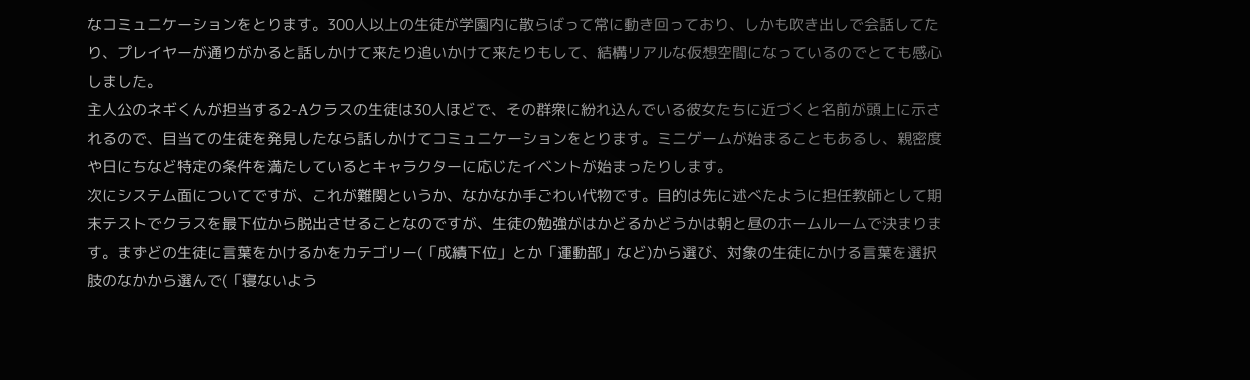なコミュニケーションをとります。300人以上の生徒が学園内に散らばって常に動き回っており、しかも吹き出しで会話してたり、プレイヤーが通りがかると話しかけて来たり追いかけて来たりもして、結構リアルな仮想空間になっているのでとても感心しました。
主人公のネギくんが担当する2-Aクラスの生徒は30人ほどで、その群衆に紛れ込んでいる彼女たちに近づくと名前が頭上に示されるので、目当ての生徒を発見したなら話しかけてコミュニケーションをとります。ミニゲームが始まることもあるし、親密度や日にちなど特定の条件を満たしているとキャラクターに応じたイベントが始まったりします。
次にシステム面についてですが、これが難関というか、なかなか手ごわい代物です。目的は先に述べたように担任教師として期末テストでクラスを最下位から脱出させることなのですが、生徒の勉強がはかどるかどうかは朝と昼のホームルームで決まります。まずどの生徒に言葉をかけるかをカテゴリー(「成績下位」とか「運動部」など)から選び、対象の生徒にかける言葉を選択肢のなかから選んで(「寝ないよう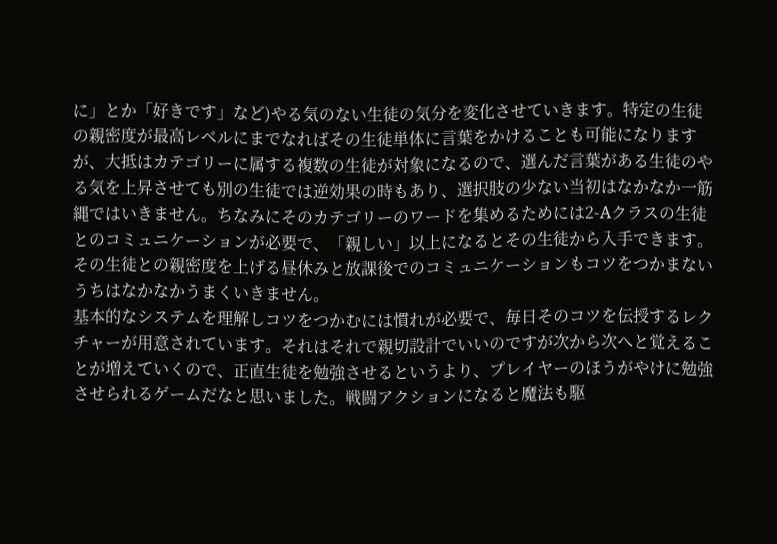に」とか「好きです」など)やる気のない生徒の気分を変化させていきます。特定の生徒の親密度が最高レベルにまでなればその生徒単体に言葉をかけることも可能になりますが、大抵はカテゴリーに属する複数の生徒が対象になるので、選んだ言葉がある生徒のやる気を上昇させても別の生徒では逆効果の時もあり、選択肢の少ない当初はなかなか一筋縄ではいきません。ちなみにそのカテゴリーのワードを集めるためには2-Aクラスの生徒とのコミュニケーションが必要で、「親しい」以上になるとその生徒から入手できます。その生徒との親密度を上げる昼休みと放課後でのコミュニケーションもコツをつかまないうちはなかなかうまくいきません。
基本的なシステムを理解しコツをつかむには慣れが必要で、毎日そのコツを伝授するレクチャーが用意されています。それはそれで親切設計でいいのですが次から次へと覚えることが増えていくので、正直生徒を勉強させるというより、プレイヤーのほうがやけに勉強させられるゲームだなと思いました。戦闘アクションになると魔法も駆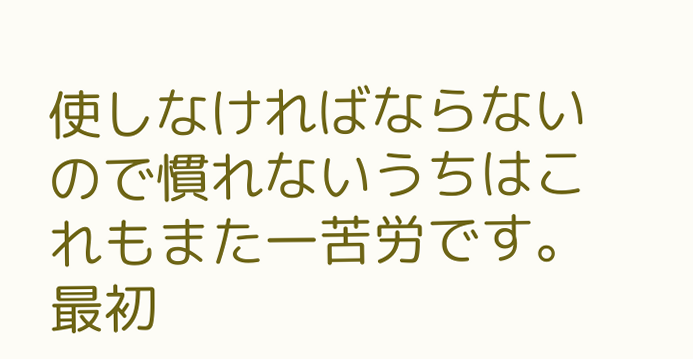使しなければならないので慣れないうちはこれもまた一苦労です。最初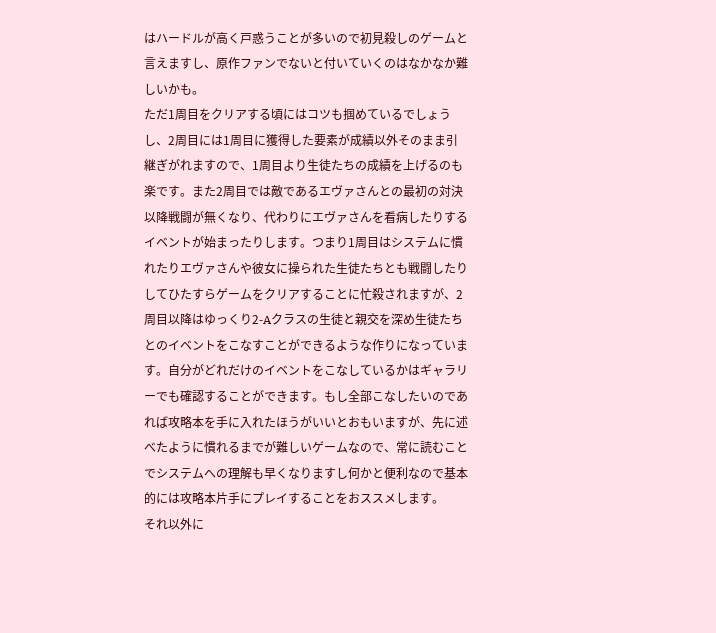はハードルが高く戸惑うことが多いので初見殺しのゲームと言えますし、原作ファンでないと付いていくのはなかなか難しいかも。
ただ1周目をクリアする頃にはコツも掴めているでしょうし、2周目には1周目に獲得した要素が成績以外そのまま引継ぎがれますので、1周目より生徒たちの成績を上げるのも楽です。また2周目では敵であるエヴァさんとの最初の対決以降戦闘が無くなり、代わりにエヴァさんを看病したりするイベントが始まったりします。つまり1周目はシステムに慣れたりエヴァさんや彼女に操られた生徒たちとも戦闘したりしてひたすらゲームをクリアすることに忙殺されますが、2周目以降はゆっくり2-Aクラスの生徒と親交を深め生徒たちとのイベントをこなすことができるような作りになっています。自分がどれだけのイベントをこなしているかはギャラリーでも確認することができます。もし全部こなしたいのであれば攻略本を手に入れたほうがいいとおもいますが、先に述べたように慣れるまでが難しいゲームなので、常に読むことでシステムへの理解も早くなりますし何かと便利なので基本的には攻略本片手にプレイすることをおススメします。
それ以外に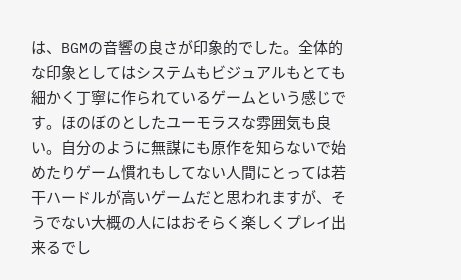は、BGMの音響の良さが印象的でした。全体的な印象としてはシステムもビジュアルもとても細かく丁寧に作られているゲームという感じです。ほのぼのとしたユーモラスな雰囲気も良い。自分のように無謀にも原作を知らないで始めたりゲーム慣れもしてない人間にとっては若干ハードルが高いゲームだと思われますが、そうでない大概の人にはおそらく楽しくプレイ出来るでし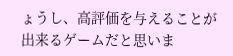ょうし、高評価を与えることが出来るゲームだと思いま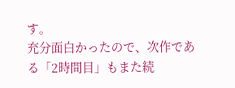す。
充分面白かったので、次作である「2時間目」もまた続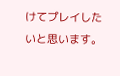けてプレイしたいと思います。